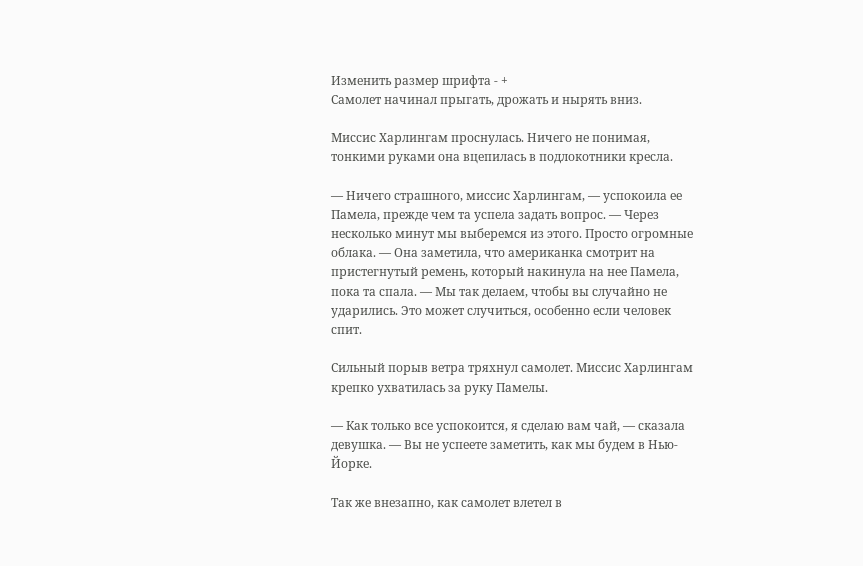Изменить размер шрифта - +
Самолет начинал прыгать, дрожать и нырять вниз.

Миссис Харлингам проснулась. Ничего не понимая, тонкими руками она вцепилась в подлокотники кресла.

— Ничего страшного, миссис Харлингам, — успокоила ее Памела, прежде чем та успела задать вопрос. — Через несколько минут мы выберемся из этого. Просто огромные облака. — Она заметила, что американка смотрит на пристегнутый ремень, который накинула на нее Памела, пока та спала. — Мы так делаем, чтобы вы случайно не ударились. Это может случиться, особенно если человек спит.

Сильный порыв ветра тряхнул самолет. Миссис Харлингам крепко ухватилась за руку Памелы.

— Как только все успокоится, я сделаю вам чай, — сказала девушка. — Вы не успеете заметить, как мы будем в Нью-Йорке.

Так же внезапно, как самолет влетел в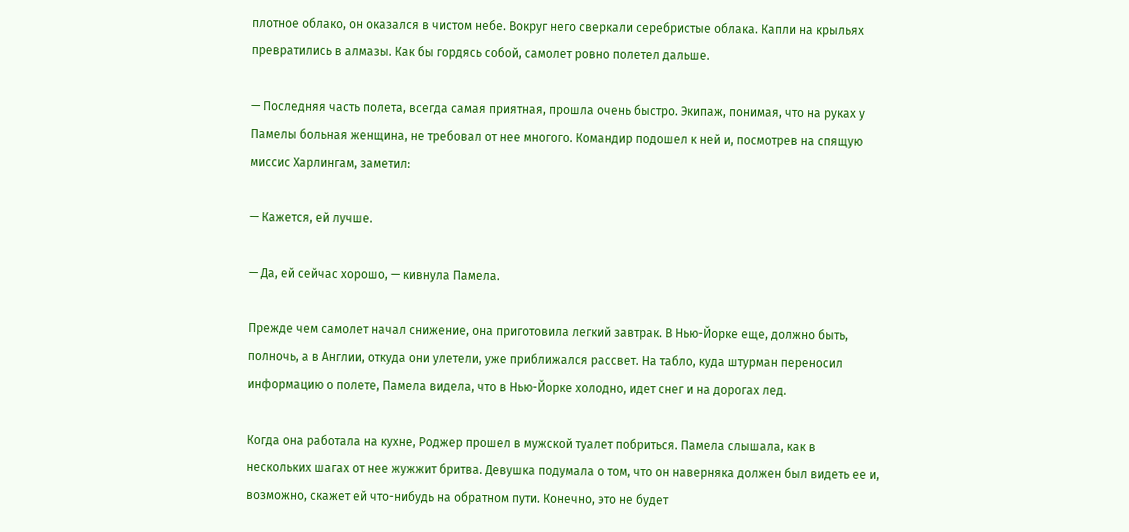плотное облако, он оказался в чистом небе. Вокруг него сверкали серебристые облака. Капли на крыльях превратились в алмазы. Как бы гордясь собой, самолет ровно полетел дальше.

— Последняя часть полета, всегда самая приятная, прошла очень быстро. Экипаж, понимая, что на руках у Памелы больная женщина, не требовал от нее многого. Командир подошел к ней и, посмотрев на спящую миссис Харлингам, заметил:

— Кажется, ей лучше.

— Да, ей сейчас хорошо, — кивнула Памела.

Прежде чем самолет начал снижение, она приготовила легкий завтрак. В Нью-Йорке еще, должно быть, полночь, а в Англии, откуда они улетели, уже приближался рассвет. На табло, куда штурман переносил информацию о полете, Памела видела, что в Нью-Йорке холодно, идет снег и на дорогах лед.

Когда она работала на кухне, Роджер прошел в мужской туалет побриться. Памела слышала, как в нескольких шагах от нее жужжит бритва. Девушка подумала о том, что он наверняка должен был видеть ее и, возможно, скажет ей что-нибудь на обратном пути. Конечно, это не будет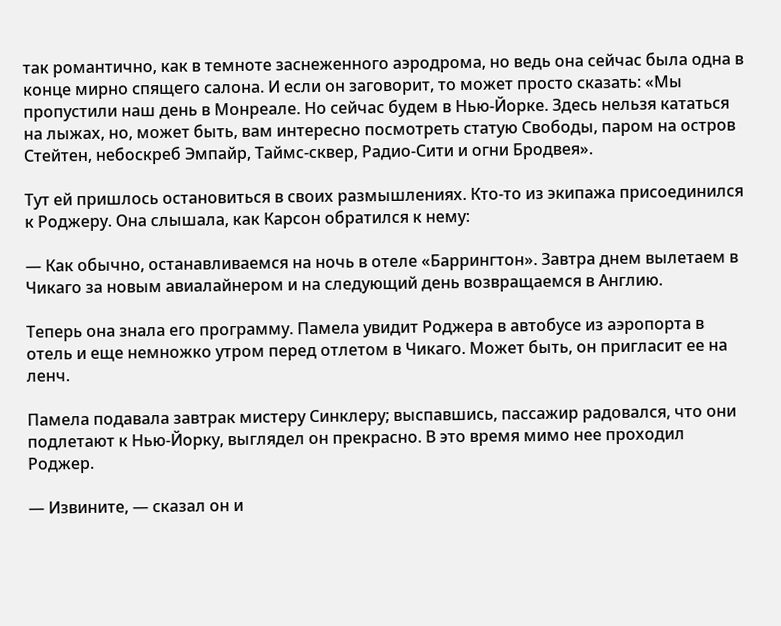так романтично, как в темноте заснеженного аэродрома, но ведь она сейчас была одна в конце мирно спящего салона. И если он заговорит, то может просто сказать: «Мы пропустили наш день в Монреале. Но сейчас будем в Нью-Йорке. Здесь нельзя кататься на лыжах, но, может быть, вам интересно посмотреть статую Свободы, паром на остров Стейтен, небоскреб Эмпайр, Таймс-сквер, Радио-Сити и огни Бродвея».

Тут ей пришлось остановиться в своих размышлениях. Кто-то из экипажа присоединился к Роджеру. Она слышала, как Карсон обратился к нему:

— Как обычно, останавливаемся на ночь в отеле «Баррингтон». Завтра днем вылетаем в Чикаго за новым авиалайнером и на следующий день возвращаемся в Англию.

Теперь она знала его программу. Памела увидит Роджера в автобусе из аэропорта в отель и еще немножко утром перед отлетом в Чикаго. Может быть, он пригласит ее на ленч.

Памела подавала завтрак мистеру Синклеру; выспавшись, пассажир радовался, что они подлетают к Нью-Йорку, выглядел он прекрасно. В это время мимо нее проходил Роджер.

— Извините, — сказал он и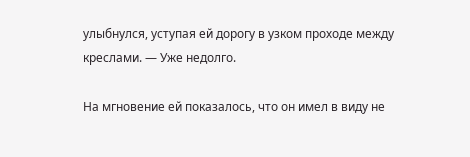улыбнулся, уступая ей дорогу в узком проходе между креслами. — Уже недолго.

На мгновение ей показалось, что он имел в виду не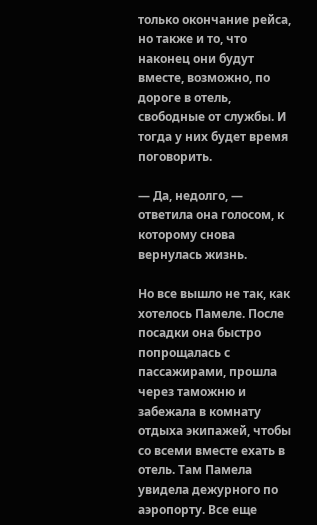только окончание рейса, но также и то, что наконец они будут вместе, возможно, по дороге в отель, свободные от службы. И тогда у них будет время поговорить.

— Да, недолго, — ответила она голосом, к которому снова вернулась жизнь.

Но все вышло не так, как хотелось Памеле. После посадки она быстро попрощалась с пассажирами, прошла через таможню и забежала в комнату отдыха экипажей, чтобы со всеми вместе ехать в отель. Там Памела увидела дежурного по аэропорту. Все еще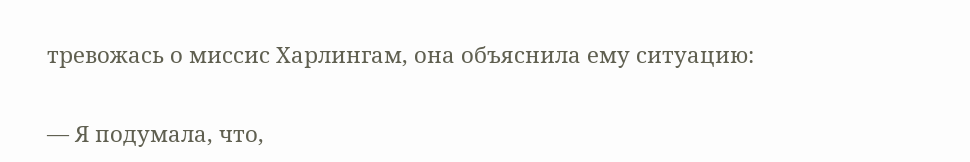тревожась о миссис Харлингам, она объяснила ему ситуацию:

— Я подумала, что,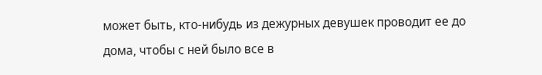может быть, кто-нибудь из дежурных девушек проводит ее до дома, чтобы с ней было все в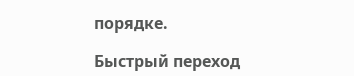порядке.

Быстрый переход